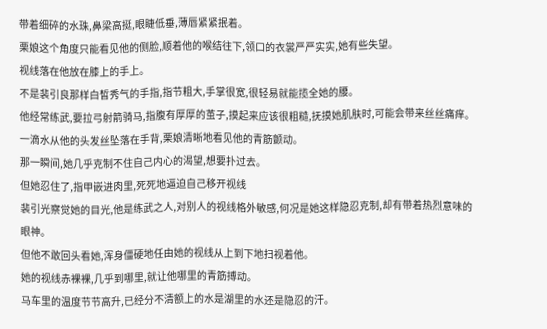带着细碎的水珠,鼻梁高挺,眼睫低垂,薄唇紧紧抿着。
栗娘这个角度只能看见他的侧脸,顺着他的喉结往下,领口的衣裳严严实实,她有些失望。
视线落在他放在膝上的手上。
不是裴引良那样白皙秀气的手指,指节粗大,手掌很宽,很轻易就能揽全她的腰。
他经常练武,要拉弓射箭骑马,指腹有厚厚的茧子,摸起来应该很粗糙,抚摸她肌肤时,可能会带来丝丝痛痒。
一滴水从他的头发丝坠落在手背,栗娘清晰地看见他的青筋颤动。
那一瞬间,她几乎克制不住自己内心的渴望,想要扑过去。
但她忍住了,指甲嵌进肉里,死死地逼迫自己移开视线
裴引光察觉她的目光,他是练武之人,对别人的视线格外敏感,何况是她这样隐忍克制,却有带着热烈意味的眼神。
但他不敢回头看她,浑身僵硬地任由她的视线从上到下地扫视着他。
她的视线赤裸裸,几乎到哪里,就让他哪里的青筋搏动。
马车里的温度节节高升,已经分不清额上的水是湖里的水还是隐忍的汗。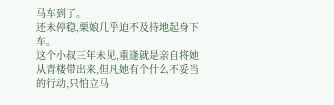马车到了。
还未停稳,栗娘几乎迫不及待地起身下车。
这个小叔三年未见,重逢就是亲自将她从青楼带出来,但凡她有个什么不妥当的行动,只怕立马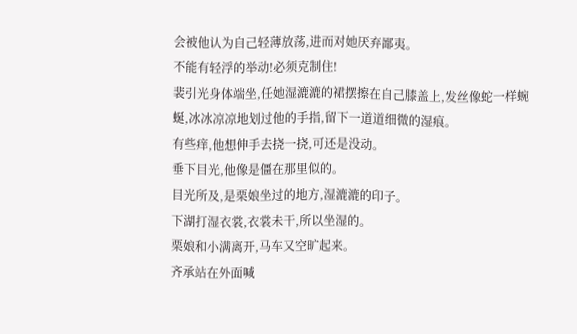会被他认为自己轻薄放荡,进而对她厌弃鄙夷。
不能有轻浮的举动!必须克制住!
裴引光身体端坐,任她湿漉漉的裙摆擦在自己膝盖上,发丝像蛇一样蜿蜒,冰冰凉凉地划过他的手指,留下一道道细微的湿痕。
有些痒,他想伸手去挠一挠,可还是没动。
垂下目光,他像是僵在那里似的。
目光所及,是栗娘坐过的地方,湿漉漉的印子。
下湖打湿衣裳,衣裳未干,所以坐湿的。
栗娘和小满离开,马车又空旷起来。
齐承站在外面喊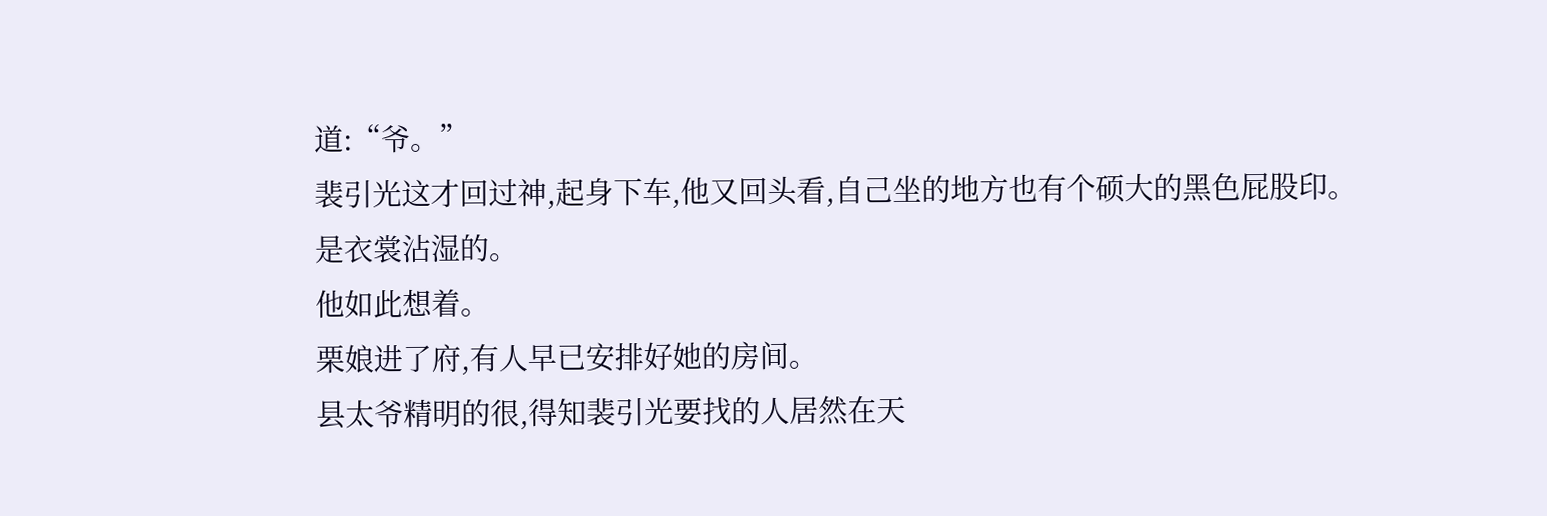道:“爷。”
裴引光这才回过神,起身下车,他又回头看,自己坐的地方也有个硕大的黑色屁股印。
是衣裳沾湿的。
他如此想着。
栗娘进了府,有人早已安排好她的房间。
县太爷精明的很,得知裴引光要找的人居然在天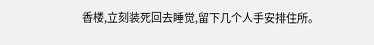香楼,立刻装死回去睡觉,留下几个人手安排住所。